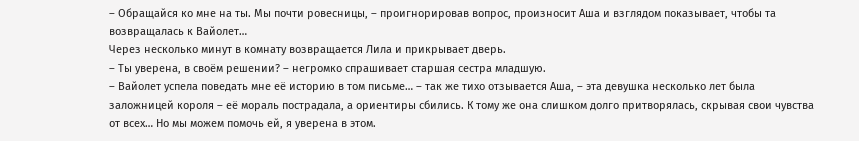– Обращайся ко мне на ты. Мы почти ровесницы, – проигнорировав вопрос, произносит Аша и взглядом показывает, чтобы та возвращалась к Вайолет…
Через несколько минут в комнату возвращается Лила и прикрывает дверь.
– Ты уверена, в своём решении? – негромко спрашивает старшая сестра младшую.
– Вайолет успела поведать мне её историю в том письме… – так же тихо отзывается Аша, – эта девушка несколько лет была заложницей короля – её мораль пострадала, а ориентиры сбились. К тому же она слишком долго притворялась, скрывая свои чувства от всех… Но мы можем помочь ей, я уверена в этом.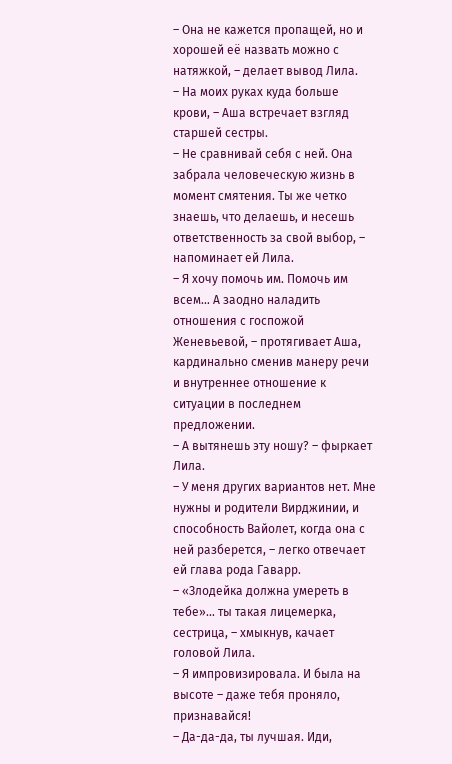– Она не кажется пропащей, но и хорошей её назвать можно с натяжкой, – делает вывод Лила.
– На моих руках куда больше крови, – Аша встречает взгляд старшей сестры.
– Не сравнивай себя с ней. Она забрала человеческую жизнь в момент смятения. Ты же четко знаешь, что делаешь, и несешь ответственность за свой выбор, – напоминает ей Лила.
– Я хочу помочь им. Помочь им всем… А заодно наладить отношения с госпожой Женевьевой, – протягивает Аша, кардинально сменив манеру речи и внутреннее отношение к ситуации в последнем предложении.
– А вытянешь эту ношу? – фыркает Лила.
– У меня других вариантов нет. Мне нужны и родители Вирджинии, и способность Вайолет, когда она с ней разберется, – легко отвечает ей глава рода Гаварр.
– «Злодейка должна умереть в тебе»… ты такая лицемерка, сестрица, – хмыкнув, качает головой Лила.
– Я импровизировала. И была на высоте – даже тебя проняло, признавайся!
– Да-да-да, ты лучшая. Иди,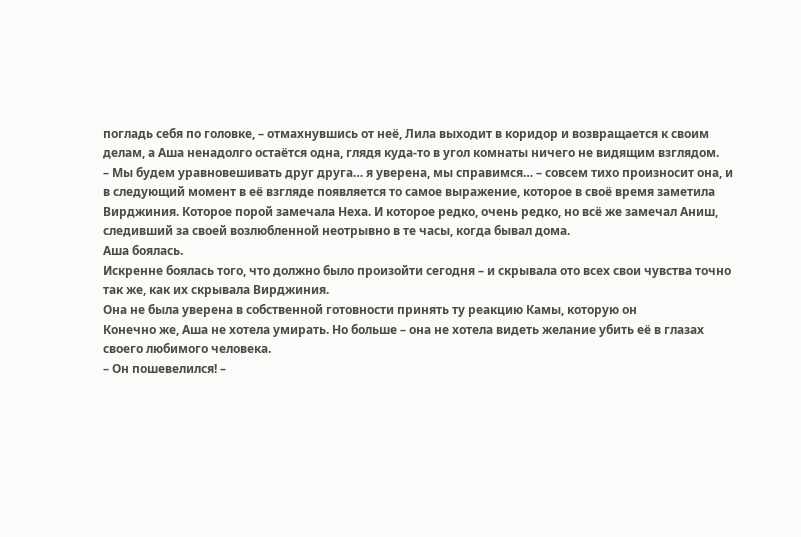погладь себя по головке, – отмахнувшись от неё, Лила выходит в коридор и возвращается к своим делам, а Аша ненадолго остаётся одна, глядя куда-то в угол комнаты ничего не видящим взглядом.
– Мы будем уравновешивать друг друга… я уверена, мы справимся… – совсем тихо произносит она, и в следующий момент в её взгляде появляется то самое выражение, которое в своё время заметила Вирджиния. Которое порой замечала Неха. И которое редко, очень редко, но всё же замечал Аниш, следивший за своей возлюбленной неотрывно в те часы, когда бывал дома.
Аша боялась.
Искренне боялась того, что должно было произойти сегодня – и скрывала ото всех свои чувства точно так же, как их скрывала Вирджиния.
Она не была уверена в собственной готовности принять ту реакцию Камы, которую он
Конечно же, Аша не хотела умирать. Но больше – она не хотела видеть желание убить её в глазах своего любимого человека.
– Он пошевелился! –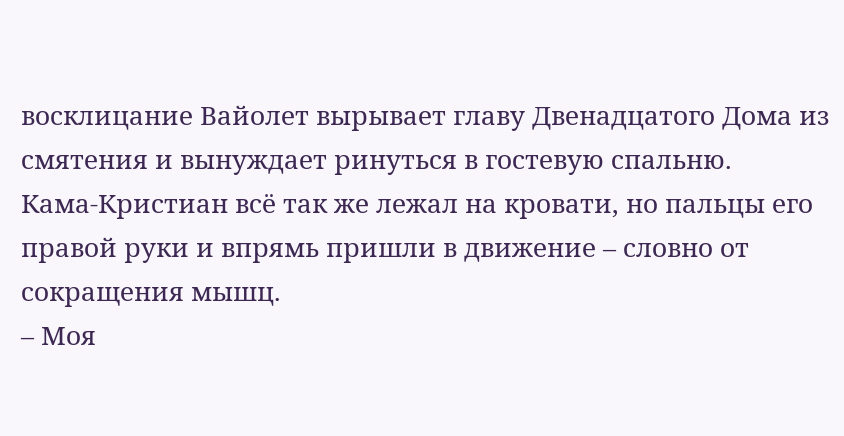восклицание Вайолет вырывает главу Двенадцатого Дома из смятения и вынуждает ринуться в гостевую спальню.
Кама-Кристиан всё так же лежал на кровати, но пальцы его правой руки и впрямь пришли в движение – словно от сокращения мышц.
– Моя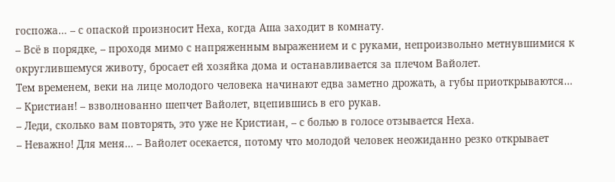госпожа… – с опаской произносит Неха, когда Аша заходит в комнату.
– Всё в порядке, – проходя мимо с напряженным выражением и с руками, непроизвольно метнувшимися к округлившемуся животу, бросает ей хозяйка дома и останавливается за плечом Вайолет.
Тем временем, веки на лице молодого человека начинают едва заметно дрожать, а губы приоткрываются…
– Кристиан! – взволнованно шепчет Вайолет, вцепившись в его рукав.
– Леди, сколько вам повторять, это уже не Кристиан, – с болью в голосе отзывается Неха.
– Неважно! Для меня… – Вайолет осекается, потому что молодой человек неожиданно резко открывает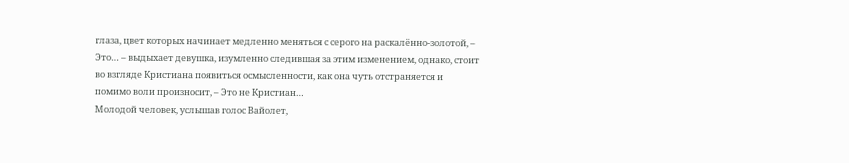глаза, цвет которых начинает медленно меняться с серого на раскалённо-золотой, – Это… – выдыхает девушка, изумленно следившая за этим изменением, однако, стоит во взгляде Кристиана появиться осмысленности, как она чуть отстраняется и помимо воли произносит, – Это не Кристиан…
Молодой человек, услышав голос Вайолет,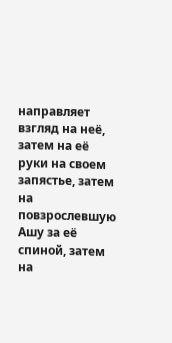направляет взгляд на неё, затем на её руки на своем запястье, затем на повзрослевшую Ашу за её спиной, затем на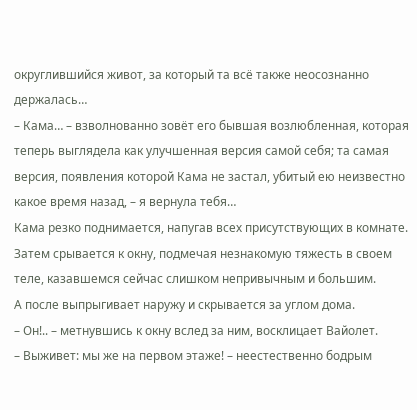округлившийся живот, за который та всё также неосознанно держалась…
– Кама… – взволнованно зовёт его бывшая возлюбленная, которая теперь выглядела как улучшенная версия самой себя; та самая версия, появления которой Кама не застал, убитый ею неизвестно какое время назад, – я вернула тебя…
Кама резко поднимается, напугав всех присутствующих в комнате.
Затем срывается к окну, подмечая незнакомую тяжесть в своем теле, казавшемся сейчас слишком непривычным и большим.
А после выпрыгивает наружу и скрывается за углом дома.
– Он!.. – метнувшись к окну вслед за ним, восклицает Вайолет.
– Выживет: мы же на первом этаже! – неестественно бодрым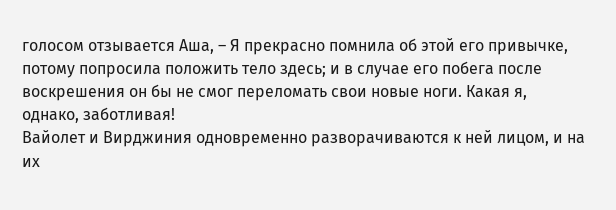голосом отзывается Аша, – Я прекрасно помнила об этой его привычке, потому попросила положить тело здесь; и в случае его побега после воскрешения он бы не смог переломать свои новые ноги. Какая я, однако, заботливая!
Вайолет и Вирджиния одновременно разворачиваются к ней лицом, и на их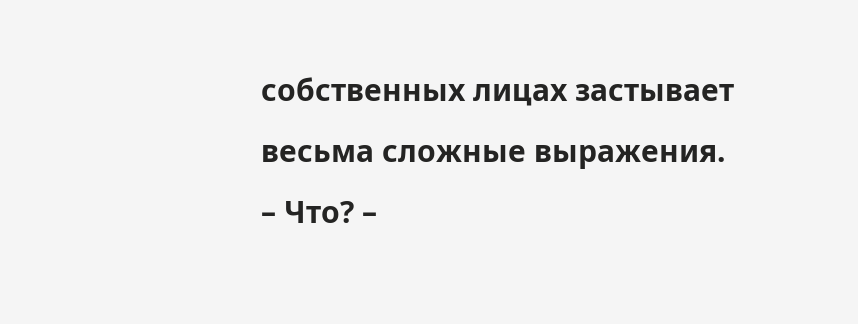собственных лицах застывает весьма сложные выражения.
– Что? –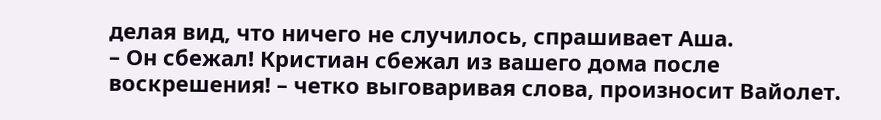делая вид, что ничего не случилось, спрашивает Аша.
– Он сбежал! Кристиан сбежал из вашего дома после воскрешения! – четко выговаривая слова, произносит Вайолет.